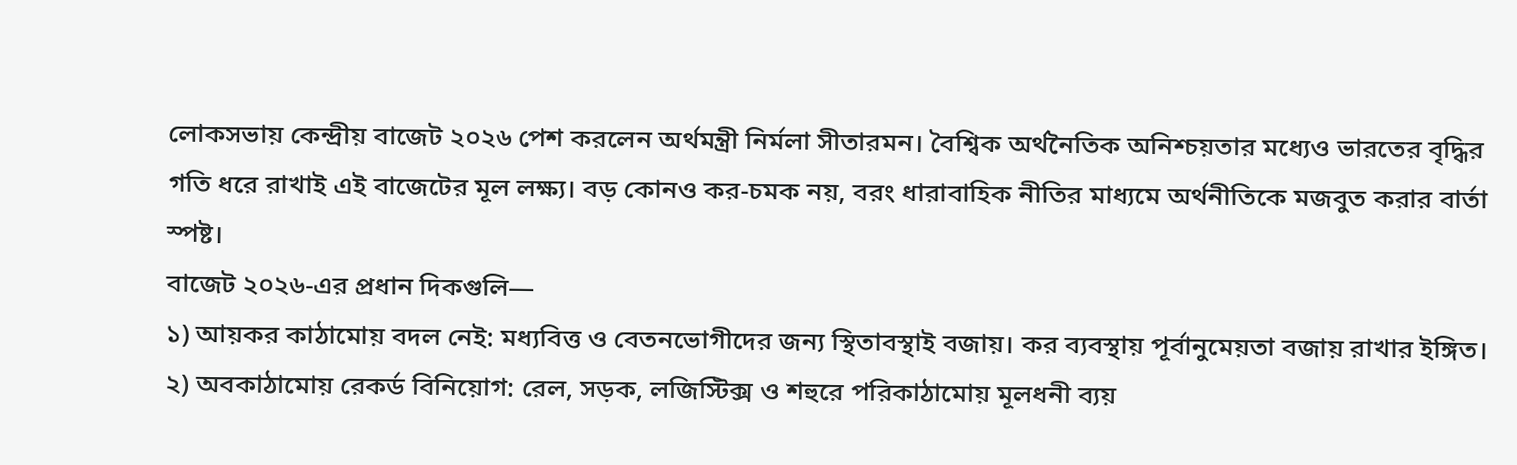লোকসভায় কেন্দ্রীয় বাজেট ২০২৬ পেশ করলেন অর্থমন্ত্রী নির্মলা সীতারমন। বৈশ্বিক অর্থনৈতিক অনিশ্চয়তার মধ্যেও ভারতের বৃদ্ধির গতি ধরে রাখাই এই বাজেটের মূল লক্ষ্য। বড় কোনও কর-চমক নয়, বরং ধারাবাহিক নীতির মাধ্যমে অর্থনীতিকে মজবুত করার বার্তা স্পষ্ট।
বাজেট ২০২৬-এর প্রধান দিকগুলি—
১) আয়কর কাঠামোয় বদল নেই: মধ্যবিত্ত ও বেতনভোগীদের জন্য স্থিতাবস্থাই বজায়। কর ব্যবস্থায় পূর্বানুমেয়তা বজায় রাখার ইঙ্গিত।
২) অবকাঠামোয় রেকর্ড বিনিয়োগ: রেল, সড়ক, লজিস্টিক্স ও শহুরে পরিকাঠামোয় মূলধনী ব্যয়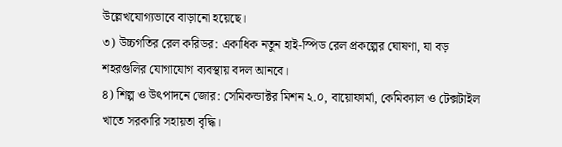উল্লেখযোগ্যভাবে বাড়ানো হয়েছে।
৩) উচ্চগতির রেল করিডর: একাধিক নতুন হাই-স্পিড রেল প্রকল্পের ঘোষণা, যা বড় শহরগুলির যোগাযোগ ব্যবস্থায় বদল আনবে।
৪) শিল্প ও উৎপাদনে জোর: সেমিকন্ডাক্টর মিশন ২.০, বায়োফার্মা, কেমিক্যাল ও টেক্সটাইল খাতে সরকারি সহায়তা বৃদ্ধি।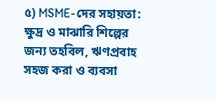৫) MSME-দের সহায়তা: ক্ষুদ্র ও মাঝারি শিল্পের জন্য তহবিল, ঋণপ্রবাহ সহজ করা ও ব্যবসা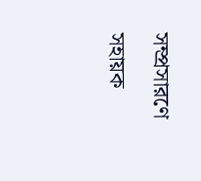সম্প্রসারণে সহায়ক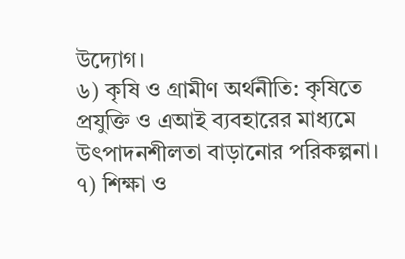উদ্যোগ।
৬) কৃষি ও গ্রামীণ অর্থনীতি: কৃষিতে প্রযুক্তি ও এআই ব্যবহারের মাধ্যমে উৎপাদনশীলতা বাড়ানোর পরিকল্পনা।
৭) শিক্ষা ও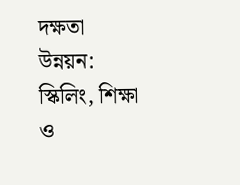দক্ষতা উন্নয়ন: স্কিলিং, শিক্ষা ও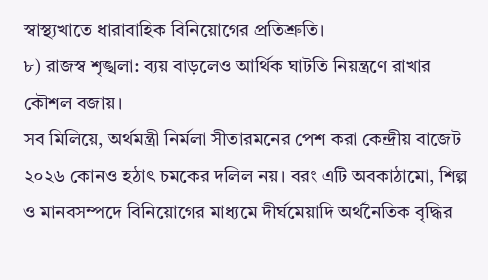স্বাস্থ্যখাতে ধারাবাহিক বিনিয়োগের প্রতিশ্রুতি।
৮) রাজস্ব শৃঙ্খলা: ব্যয় বাড়লেও আর্থিক ঘাটতি নিয়ন্ত্রণে রাখার কৌশল বজায়।
সব মিলিয়ে, অর্থমন্ত্রী নির্মলা সীতারমনের পেশ করা কেন্দ্রীয় বাজেট ২০২৬ কোনও হঠাৎ চমকের দলিল নয়। বরং এটি অবকাঠামো, শিল্প ও মানবসম্পদে বিনিয়োগের মাধ্যমে দীর্ঘমেয়াদি অর্থনৈতিক বৃদ্ধির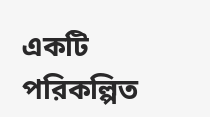একটি পরিকল্পিত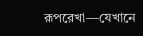রূপরেখা—যেখানে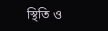স্থিতি ও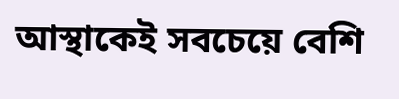আস্থাকেই সবচেয়ে বেশি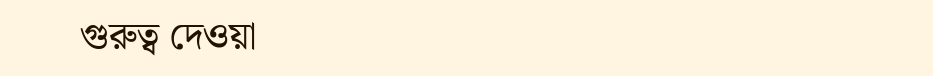গুরুত্ব দেওয়া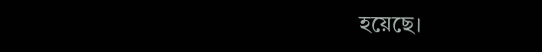হয়েছে।